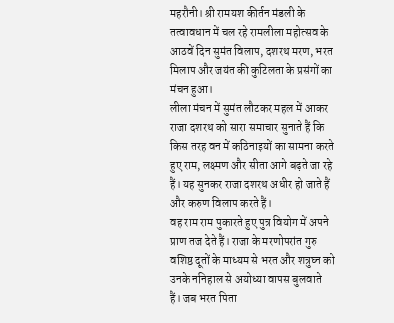महरौनी। श्री रामयश कीर्तन मंडली के तत्वावधान में चल रहे रामलीला महोत्सव के आठवें दिन सुमंत विलाप, दशरथ मरण, भरत मिलाप और जयंत की कुटिलता के प्रसंगों का मंचन हुआ।
लीला मंचन में सुमंत लौटकर महल में आकर राजा दशरथ को सारा समाचार सुनाते हैं कि किस तरह वन में कठिनाइयों का सामना करते हुए राम, लक्ष्मण और सीता आगे बढ़ते जा रहे हैं। यह सुनकर राजा दशरथ अधीर हो जाते हैं और करुण विलाप करते हैं।
वह राम राम पुकारते हुए पुत्र वियोग में अपने प्राण तज देते हैं। राजा के मरणोपरांत गुरु वशिष्ठ दूतों के माध्यम से भरत और शत्रुघ्न को उनके ननिहाल से अयोध्या वापस बुलवाते हैं। जब भरत पिता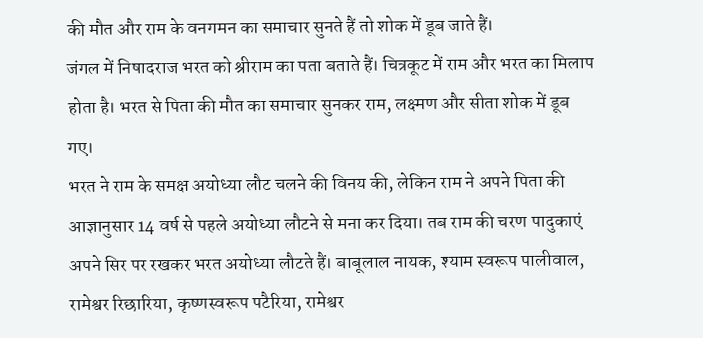की मौत और राम के वनगमन का समाचार सुनते हैं तो शोक में डूब जाते हैं।
जंगल में निषादराज भरत को श्रीराम का पता बताते हैं। चित्रकूट में राम और भरत का मिलाप होता है। भरत से पिता की मौत का समाचार सुनकर राम, लक्ष्मण और सीता शोक में डूब गए।
भरत ने राम के समक्ष अयोध्या लौट चलने की विनय की, लेकिन राम ने अपने पिता की आज्ञानुसार 14 वर्ष से पहले अयोध्या लौटने से मना कर दिया। तब राम की चरण पादुकाएं अपने सिर पर रखकर भरत अयोध्या लौटते हैं। बाबूलाल नायक, श्याम स्वरूप पालीवाल, रामेश्वर रिछारिया, कृष्णस्वरूप पटैरिया, रामेश्वर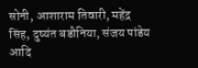सोनी, आशाराम तिवारी, महेंद्र सिंह, दुष्यंत बडौनिया, संजय पांडेय आदि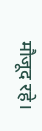मौजूद रहे।